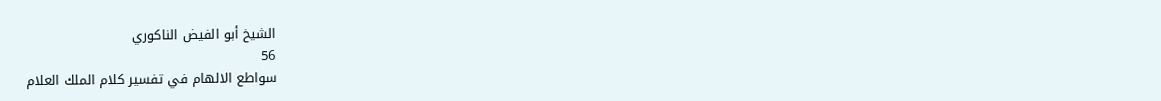الشيخ أبو الفيض الناكوري
56
سواطع الالهام في تفسير كلام الملك العلام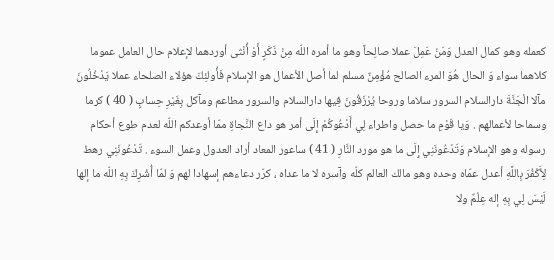كعمله وهو كمال العدل وَمَنْ عَمِلَ عملا صالِحاً وهو ما أمره اللّه مِنْ ذَكَرٍ أَوْ أُنْثى أوردهما لإعلام حال العامل عموما كلاهما سواء وَ الحال هُوَ المرء الصالح مُؤْمِنٌ مسلم لما أصل الأعمال هو الإسلام فَأُولئِكَ هؤلاء الصلحاء عملا يَدْخُلُونَ مآلا الْجَنَّةَ دارالسلام السرور سلاما وروحا يُرْزَقُونَ فِيها دارالسلام والسرور مطاعم ومآكل بِغَيْرِ حِسابٍ ( 40 ) كرما وسماحا لأعمالهم . وَيا قَوْمِ ما حصل واطراء لِي أَدْعُوكُمْ إِلَى أمر هو داع النَّجاةِ ممّا أوعدكم اللّه لعدم طوع أحكام رسوله وهو الإسلام وَتَدْعُونَنِي إِلَى ما هو مورد النَّارِ ( 41 ) ساعور المعاد أراد العدول وعمل السوء . تَدْعُونَنِي رهط لِأَكْفُرَ بِاللَّهِ أعدل عمّاه وحده وهو مالك العالم كلّه وآسره لا ما عداه ، كرّر دعاءهم إسهادا لهم وَ لمّا أُشْرِكَ بِهِ اللّه ما إلها لَيْسَ لِي بِهِ إله عِلْمٌ ولا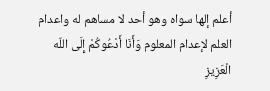أعلم إلها سواه وهو أحد لا مساهم له واعدام العلم لإعدام المعلوم وَأَنَا أَدْعُوكُمْ إِلَى اللّه الْعَزِيزِ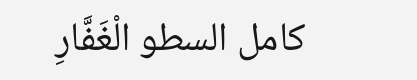كامل السطو الْغَفَّارِ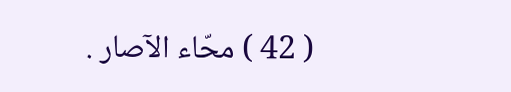( 42 ) محّاء الآصار .